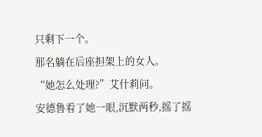只剩下一个。
那名躺在后座担架上的女人。
“她怎么处理?”艾什莉问。
安德鲁看了她一眼,沉默两秒,摇了摇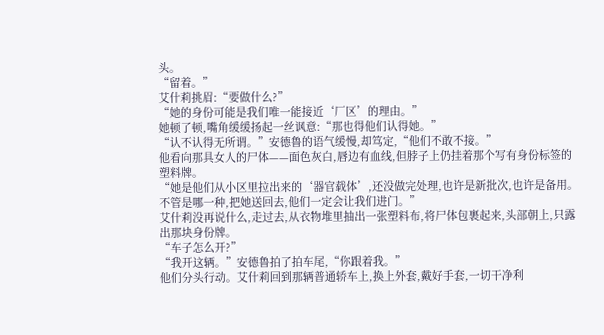头。
“留着。”
艾什莉挑眉:“要做什么?”
“她的身份可能是我们唯一能接近‘厂区’的理由。”
她顿了顿,嘴角缓缓扬起一丝讽意:“那也得他们认得她。”
“认不认得无所谓。”安德鲁的语气缓慢,却笃定,“他们不敢不接。”
他看向那具女人的尸体——面色灰白,唇边有血线,但脖子上仍挂着那个写有身份标签的塑料牌。
“她是他们从小区里拉出来的‘器官载体’,还没做完处理,也许是新批次,也许是备用。不管是哪一种,把她送回去,他们一定会让我们进门。”
艾什莉没再说什么,走过去,从衣物堆里抽出一张塑料布,将尸体包裹起来,头部朝上,只露出那块身份牌。
“车子怎么开?”
“我开这辆。”安德鲁拍了拍车尾,“你跟着我。”
他们分头行动。艾什莉回到那辆普通轿车上,换上外套,戴好手套,一切干净利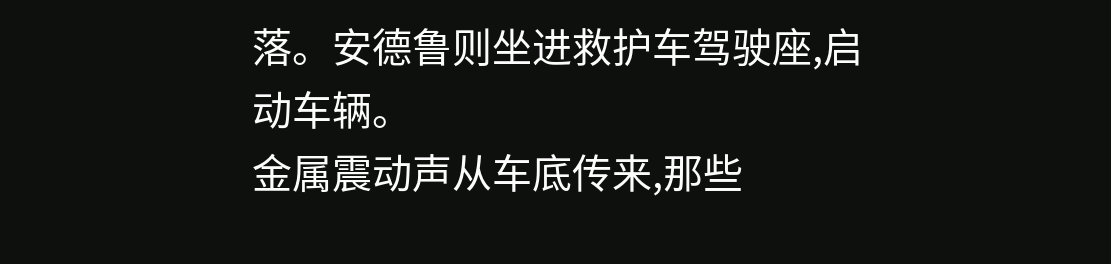落。安德鲁则坐进救护车驾驶座,启动车辆。
金属震动声从车底传来,那些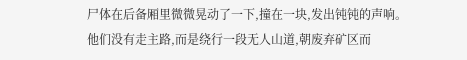尸体在后备厢里微微晃动了一下,撞在一块,发出钝钝的声响。
他们没有走主路,而是绕行一段无人山道,朝废弃矿区而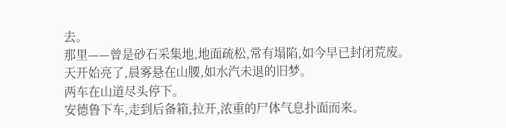去。
那里——曾是砂石采集地,地面疏松,常有塌陷,如今早已封闭荒废。
天开始亮了,晨雾悬在山腰,如水汽未退的旧梦。
两车在山道尽头停下。
安德鲁下车,走到后备箱,拉开,浓重的尸体气息扑面而来。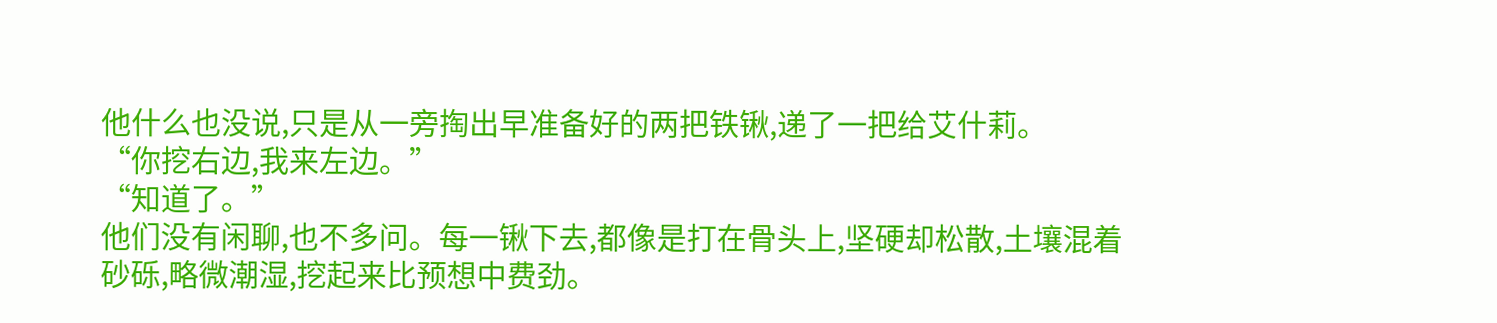他什么也没说,只是从一旁掏出早准备好的两把铁锹,递了一把给艾什莉。
“你挖右边,我来左边。”
“知道了。”
他们没有闲聊,也不多问。每一锹下去,都像是打在骨头上,坚硬却松散,土壤混着砂砾,略微潮湿,挖起来比预想中费劲。